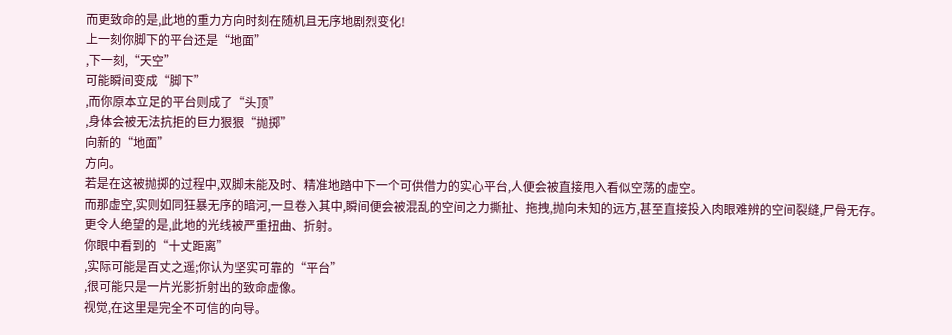而更致命的是,此地的重力方向时刻在随机且无序地剧烈变化!
上一刻你脚下的平台还是“地面”
,下一刻,“天空”
可能瞬间变成“脚下”
,而你原本立足的平台则成了“头顶”
,身体会被无法抗拒的巨力狠狠“抛掷”
向新的“地面”
方向。
若是在这被抛掷的过程中,双脚未能及时、精准地踏中下一个可供借力的实心平台,人便会被直接甩入看似空荡的虚空。
而那虚空,实则如同狂暴无序的暗河,一旦卷入其中,瞬间便会被混乱的空间之力撕扯、拖拽,抛向未知的远方,甚至直接投入肉眼难辨的空间裂缝,尸骨无存。
更令人绝望的是,此地的光线被严重扭曲、折射。
你眼中看到的“十丈距离”
,实际可能是百丈之遥;你认为坚实可靠的“平台”
,很可能只是一片光影折射出的致命虚像。
视觉,在这里是完全不可信的向导。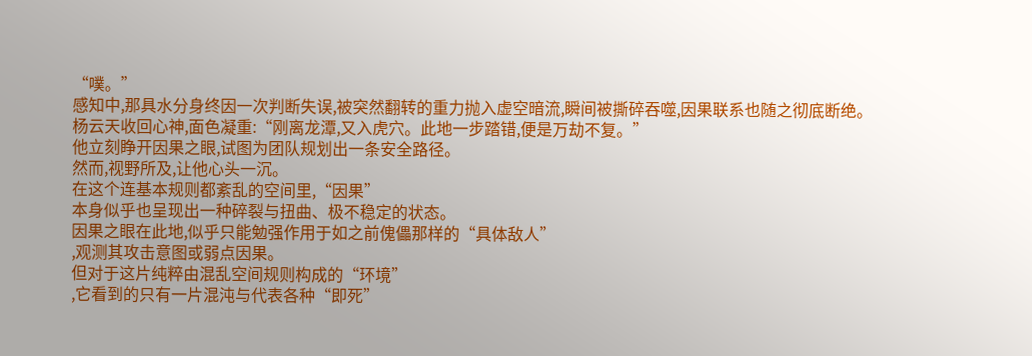“噗。”
感知中,那具水分身终因一次判断失误,被突然翻转的重力抛入虚空暗流,瞬间被撕碎吞噬,因果联系也随之彻底断绝。
杨云天收回心神,面色凝重:“刚离龙潭,又入虎穴。此地一步踏错,便是万劫不复。”
他立刻睁开因果之眼,试图为团队规划出一条安全路径。
然而,视野所及,让他心头一沉。
在这个连基本规则都紊乱的空间里,“因果”
本身似乎也呈现出一种碎裂与扭曲、极不稳定的状态。
因果之眼在此地,似乎只能勉强作用于如之前傀儡那样的“具体敌人”
,观测其攻击意图或弱点因果。
但对于这片纯粹由混乱空间规则构成的“环境”
,它看到的只有一片混沌与代表各种“即死”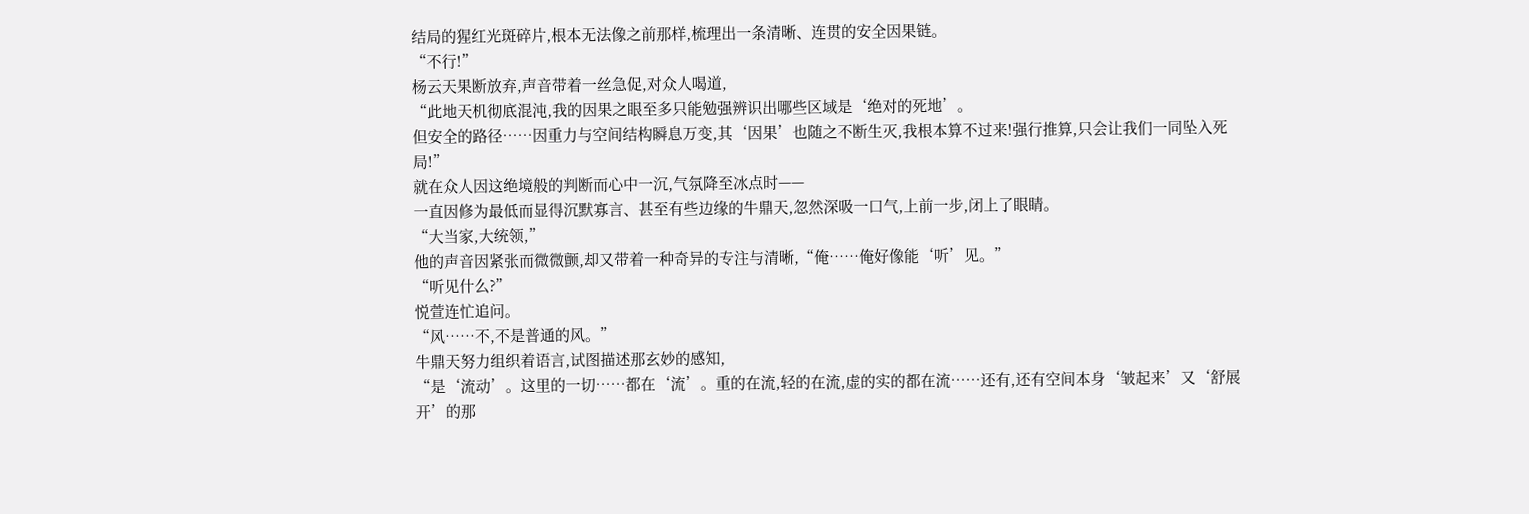结局的猩红光斑碎片,根本无法像之前那样,梳理出一条清晰、连贯的安全因果链。
“不行!”
杨云天果断放弃,声音带着一丝急促,对众人喝道,
“此地天机彻底混沌,我的因果之眼至多只能勉强辨识出哪些区域是‘绝对的死地’。
但安全的路径……因重力与空间结构瞬息万变,其‘因果’也随之不断生灭,我根本算不过来!强行推算,只会让我们一同坠入死局!”
就在众人因这绝境般的判断而心中一沉,气氛降至冰点时——
一直因修为最低而显得沉默寡言、甚至有些边缘的牛鼎天,忽然深吸一口气,上前一步,闭上了眼睛。
“大当家,大统领,”
他的声音因紧张而微微颤,却又带着一种奇异的专注与清晰,“俺……俺好像能‘听’见。”
“听见什么?”
悦萱连忙追问。
“风……不,不是普通的风。”
牛鼎天努力组织着语言,试图描述那玄妙的感知,
“是‘流动’。这里的一切……都在‘流’。重的在流,轻的在流,虚的实的都在流……还有,还有空间本身‘皱起来’又‘舒展开’的那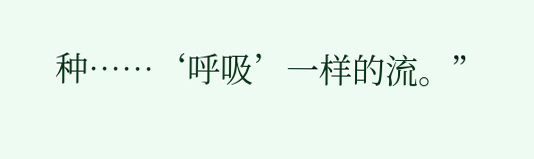种……‘呼吸’一样的流。”